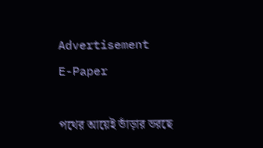Advertisement
E-Paper

পথের আয়েই ভাঁড়ার ভরছে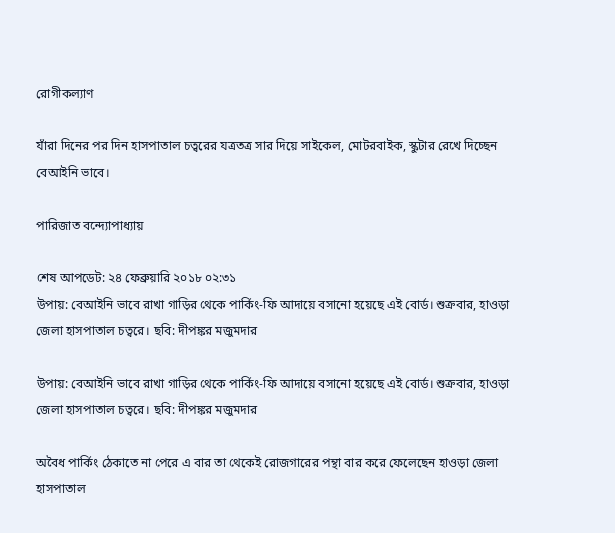রোগীকল্যাণ

যাঁরা দিনের পর দিন হাসপাতাল চত্বরের যত্রতত্র সার দিয়ে সাইকেল, মোটরবাইক, স্কুটার রেখে দিচ্ছেন বেআইনি ভাবে।

পারিজাত বন্দ্যোপাধ্যায়

শেষ আপডেট: ২৪ ফেব্রুয়ারি ২০১৮ ০২:৩১
উপায়: বেআইনি ভাবে রাখা গাড়ির থেকে পার্কিং-ফি আদায়ে বসানো হয়েছে এই বোর্ড। শুক্রবার, হাওড়া জেলা হাসপাতাল চত্বরে। ছবি: দীপঙ্কর মজুমদার

উপায়: বেআইনি ভাবে রাখা গাড়ির থেকে পার্কিং-ফি আদায়ে বসানো হয়েছে এই বোর্ড। শুক্রবার, হাওড়া জেলা হাসপাতাল চত্বরে। ছবি: দীপঙ্কর মজুমদার

অবৈধ পার্কিং ঠেকাতে না পেরে এ বার তা থেকেই রোজগারের পন্থা বার করে ফেলেছেন হাওড়া জেলা হাসপাতাল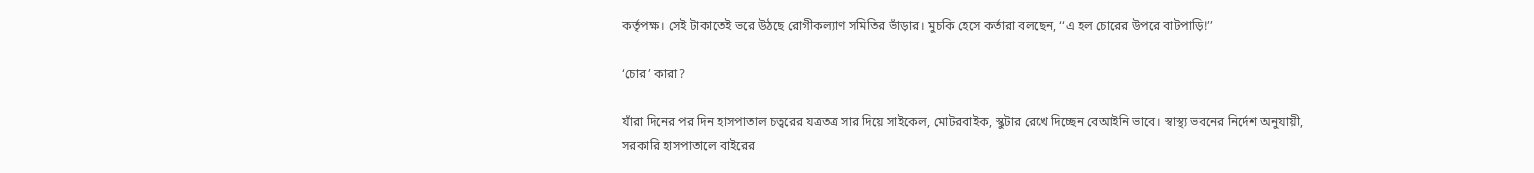কর্তৃপক্ষ। সেই টাকাতেই ভরে উঠছে রোগীকল্যাণ সমিতির ভাঁড়ার। মুচকি হেসে কর্তারা বলছেন, ‘‘এ হল চোরের উপরে বাটপাড়ি!’’

‘চোর’ কারা?

যাঁরা দিনের পর দিন হাসপাতাল চত্বরের যত্রতত্র সার দিয়ে সাইকেল, মোটরবাইক, স্কুটার রেখে দিচ্ছেন বেআইনি ভাবে। স্বাস্থ্য ভবনের নির্দেশ অনুযায়ী, সরকারি হাসপাতালে বাইরের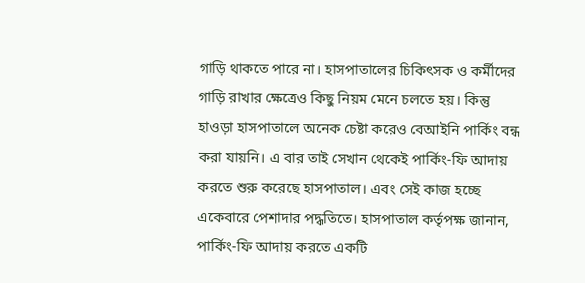গাড়ি থাকতে পারে না। হাসপাতালের চিকিৎসক ও কর্মীদের গাড়ি রাখার ক্ষেত্রেও কিছু নিয়ম মেনে চলতে হয়। কিন্তু হাওড়া হাসপাতালে অনেক চেষ্টা করেও বেআইনি পার্কিং বন্ধ করা যায়নি। এ বার তাই সেখান থেকেই পার্কিং-ফি আদায় করতে শুরু করেছে হাসপাতাল। এবং সেই কাজ হচ্ছে একেবারে পেশাদার পদ্ধতিতে। হাসপাতাল কর্তৃপক্ষ জানান, পার্কিং-ফি আদায় করতে একটি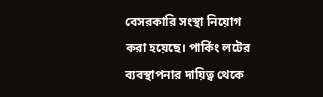বেসরকারি সংস্থা নিয়োগ করা হয়েছে। পার্কিং লটের ব্যবস্থাপনার দায়িত্ব থেকে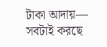টাকা আদায়— সবটাই করছে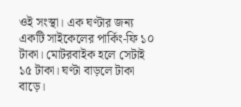ওই সংস্থা। এক ঘণ্টার জন্য একটি সাইকেলের পার্কিং-ফি ১০ টাকা। মোটরবাইক হলে সেটাই ১৫ টাকা। ঘণ্টা বাড়লে টাকা বাড়ে।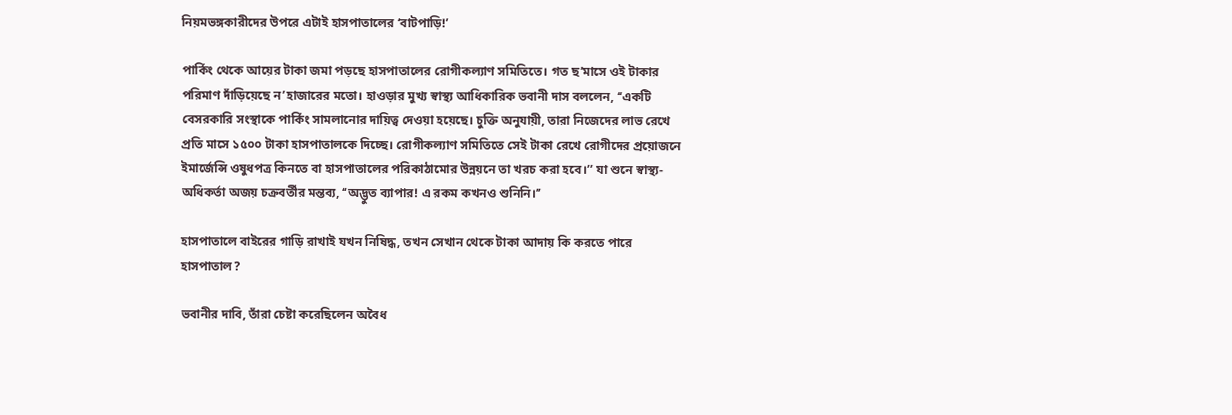নিয়মভঙ্গকারীদের উপরে এটাই হাসপাতালের ‘বাটপাড়ি!’

পার্কিং থেকে আয়ের টাকা জমা পড়ছে হাসপাতালের রোগীকল্যাণ সমিতিতে। গত ছ’মাসে ওই টাকার পরিমাণ দাঁড়িয়েছে ন’হাজারের মতো। হাওড়ার মুখ্য স্বাস্থ্য আধিকারিক ভবানী দাস বললেন, ‘‘একটি বেসরকারি সংস্থাকে পার্কিং সামলানোর দায়িত্ব দেওয়া হয়েছে। চুক্তি অনুযায়ী, তারা নিজেদের লাভ রেখে প্রতি মাসে ১৫০০ টাকা হাসপাতালকে দিচ্ছে। রোগীকল্যাণ সমিতিতে সেই টাকা রেখে রোগীদের প্রয়োজনে ইমার্জেন্সি ওষুধপত্র কিনতে বা হাসপাতালের পরিকাঠামোর উন্নয়নে তা খরচ করা হবে।’’ যা শুনে স্বাস্থ্য-অধিকর্তা অজয় চক্রবর্তীর মন্তব্য, ‘‘অদ্ভুত ব্যাপার! এ রকম কখনও শুনিনি।’’

হাসপাতালে বাইরের গাড়ি রাখাই যখন নিষিদ্ধ, তখন সেখান থেকে টাকা আদায় কি করতে পারে হাসপাতাল?

ভবানীর দাবি, তাঁরা চেষ্টা করেছিলেন অবৈধ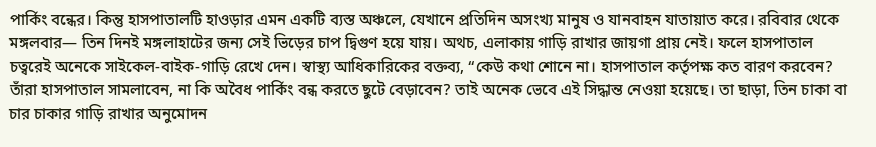পার্কিং বন্ধের। কিন্তু হাসপাতালটি হাওড়ার এমন একটি ব্যস্ত অঞ্চলে, যেখানে প্রতিদিন অসংখ্য মানুষ ও যানবাহন যাতায়াত করে। রবিবার থেকে মঙ্গলবার— তিন দিনই মঙ্গলাহাটের জন্য সেই ভিড়ের চাপ দ্বিগুণ হয়ে যায়। অথচ, এলাকায় গাড়ি রাখার জায়গা প্রায় নেই। ফলে হাসপাতাল চত্বরেই অনেকে সাইকেল-বাইক-গাড়ি রেখে দেন। স্বাস্থ্য আধিকারিকের বক্তব্য, ‘‘কেউ কথা শোনে না। হাসপাতাল কর্তৃপক্ষ কত বারণ করবেন? তাঁরা হাসপাতাল সামলাবেন, না কি অবৈধ পার্কিং বন্ধ করতে ছুটে বেড়াবেন? তাই অনেক ভেবে এই সিদ্ধান্ত নেওয়া হয়েছে। তা ছাড়া, তিন চাকা বা চার চাকার গাড়ি রাখার অনুমোদন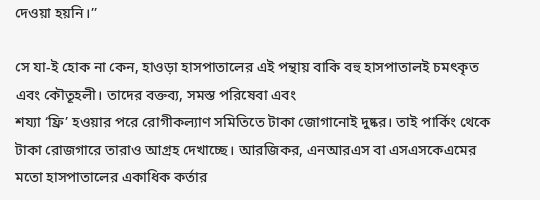দেওয়া হয়নি।’’

সে যা-ই হোক না কেন, হাওড়া হাসপাতালের এই পন্থায় বাকি বহু হাসপাতালই চমৎকৃত এবং কৌতূহলী। তাদের বক্তব্য, সমস্ত পরিষেবা এবং
শয্যা ‘ফ্রি’ হওয়ার পরে রোগীকল্যাণ সমিতিতে টাকা জোগানোই দুষ্কর। তাই পার্কিং থেকে টাকা রোজগারে তারাও আগ্রহ দেখাচ্ছে। আরজিকর, এনআরএস বা এসএসকেএমের মতো হাসপাতালের একাধিক কর্তার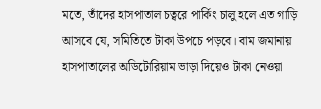মতে, তাঁদের হাসপাতাল চত্বরে পার্কিং চালু হলে এত গাড়ি আসবে যে, সমিতিতে টাকা উপচে পড়বে। বাম জমানায় হাসপাতালের অডিটোরিয়াম ভাড়া দিয়েও টাকা নেওয়া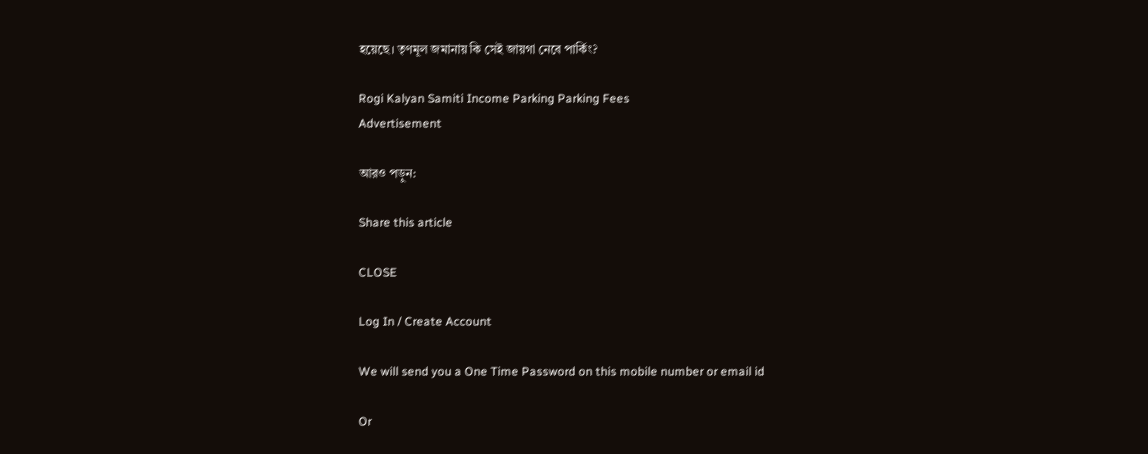হয়েছে। তৃণমূল জমানায় কি সেই জায়গা নেবে পার্কিং?

Rogi Kalyan Samiti Income Parking Parking Fees
Advertisement

আরও পড়ুন:

Share this article

CLOSE

Log In / Create Account

We will send you a One Time Password on this mobile number or email id

Or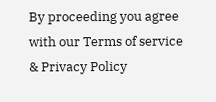By proceeding you agree with our Terms of service & Privacy Policy